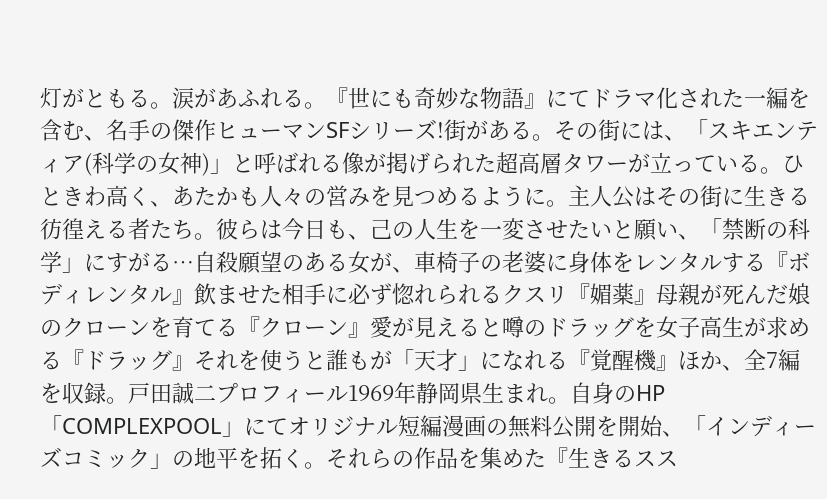灯がともる。涙があふれる。『世にも奇妙な物語』にてドラマ化された一編を含む、名手の傑作ヒューマンSFシリーズ!街がある。その街には、「スキエンティア(科学の女神)」と呼ばれる像が掲げられた超高層タワーが立っている。ひときわ高く、あたかも人々の営みを見つめるように。主人公はその街に生きる彷徨える者たち。彼らは今日も、己の人生を一変させたいと願い、「禁断の科学」にすがる…自殺願望のある女が、車椅子の老婆に身体をレンタルする『ボディレンタル』飲ませた相手に必ず惚れられるクスリ『媚薬』母親が死んだ娘のクローンを育てる『クローン』愛が見えると噂のドラッグを女子高生が求める『ドラッグ』それを使うと誰もが「天才」になれる『覚醒機』ほか、全7編を収録。戸田誠二プロフィール1969年静岡県生まれ。自身のHP「COMPLEXPOOL」にてオリジナル短編漫画の無料公開を開始、「インディーズコミック」の地平を拓く。それらの作品を集めた『生きるスス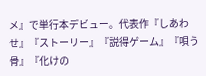メ』で単行本デビュー。代表作『しあわせ』『ストーリー』『説得ゲーム』『唄う骨』『化けの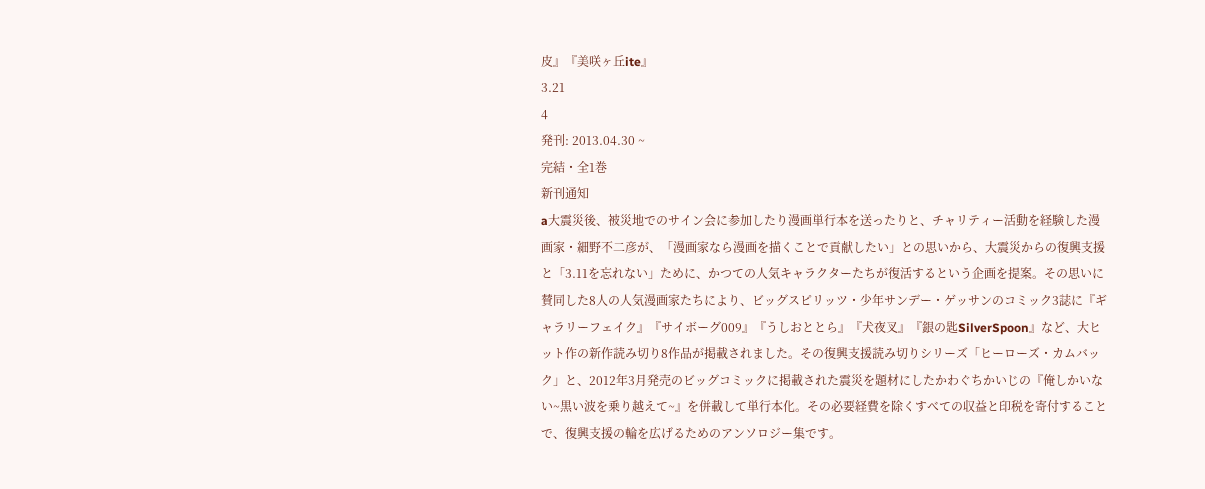皮』『美咲ヶ丘ite』
3.21
4
発刊: 2013.04.30 ~
完結・全1巻
新刊通知
a大震災後、被災地でのサイン会に参加したり漫画単行本を送ったりと、チャリティー活動を経験した漫画家・細野不二彦が、「漫画家なら漫画を描くことで貢献したい」との思いから、大震災からの復興支援と「3.11を忘れない」ために、かつての人気キャラクターたちが復活するという企画を提案。その思いに賛同した8人の人気漫画家たちにより、ビッグスピリッツ・少年サンデー・ゲッサンのコミック3誌に『ギャラリーフェイク』『サイボーグ009』『うしおととら』『犬夜叉』『銀の匙SilverSpoon』など、大ヒット作の新作読み切り8作品が掲載されました。その復興支援読み切りシリーズ「ヒーローズ・カムバック」と、2012年3月発売のビッグコミックに掲載された震災を題材にしたかわぐちかいじの『俺しかいない~黒い波を乗り越えて~』を併載して単行本化。その必要経費を除くすべての収益と印税を寄付することで、復興支援の輪を広げるためのアンソロジー集です。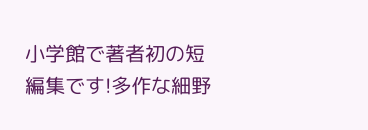小学館で著者初の短編集です!多作な細野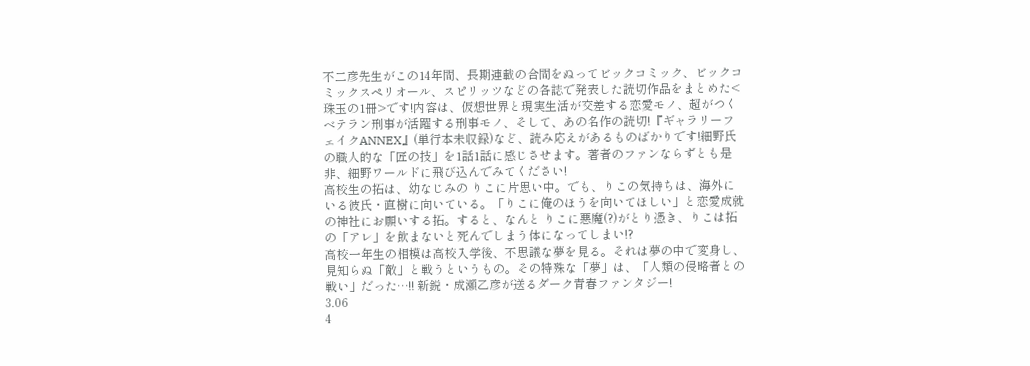不二彦先生がこの14年間、長期連載の合間をぬってビックコミック、ビックコミックスペリオール、スピリッツなどの各誌で発表した読切作品をまとめた<珠玉の1冊>です!内容は、仮想世界と現実生活が交差する恋愛モノ、超がつくベテラン刑事が活躍する刑事モノ、そして、あの名作の読切!『ギャラリーフェイクANNEX』(単行本未収録)など、読み応えがあるものばかりです!細野氏の職人的な「匠の技」を1話1話に感じさせます。著者のファンならずとも是非、細野ワールドに飛び込んでみてください!
高校生の拓は、幼なじみの りこに片思い中。でも、りこの気持ちは、海外にいる彼氏・直樹に向いている。「りこに俺のほうを向いてほしい」と恋愛成就の神社にお願いする拓。すると、なんと りこに悪魔(?)がとり憑き、りこは拓の「アレ」を飲まないと死んでしまう体になってしまい!?
高校一年生の相模は高校入学後、不思議な夢を見る。それは夢の中で変身し、見知らぬ「敵」と戦うというもの。その特殊な「夢」は、「人類の侵略者との戦い」だった…!! 新鋭・成瀬乙彦が送るダーク青春ファンタジー!
3.06
4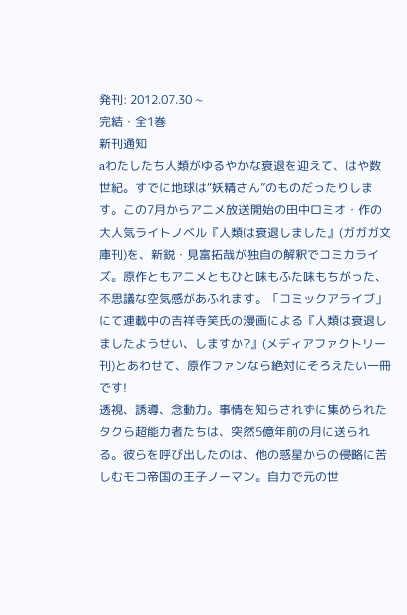発刊: 2012.07.30 ~
完結・全1巻
新刊通知
aわたしたち人類がゆるやかな衰退を迎えて、はや数世紀。すでに地球は“妖精さん”のものだったりします。この7月からアニメ放送開始の田中ロミオ・作の大人気ライトノベル『人類は衰退しました』(ガガガ文庫刊)を、新鋭・見富拓哉が独自の解釈でコミカライズ。原作ともアニメともひと味もふた味もちがった、不思議な空気感があふれます。「コミックアライブ」にて連載中の吉祥寺笑氏の漫画による『人類は衰退しましたようせい、しますか?』(メディアファクトリー刊)とあわせて、原作ファンなら絶対にそろえたい一冊です!
透視、誘導、念動力。事情を知らされずに集められたタクら超能力者たちは、突然5億年前の月に送られる。彼らを呼び出したのは、他の惑星からの侵略に苦しむモコ帝国の王子ノーマン。自力で元の世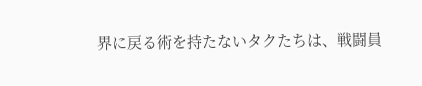界に戻る術を持たないタクたちは、戦闘員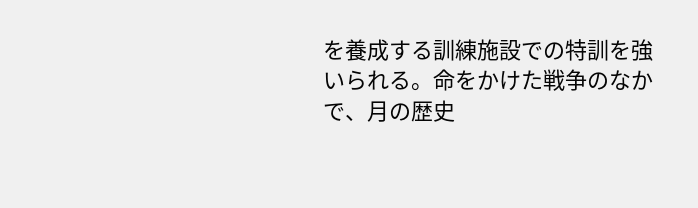を養成する訓練施設での特訓を強いられる。命をかけた戦争のなかで、月の歴史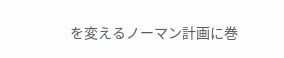を変えるノーマン計画に巻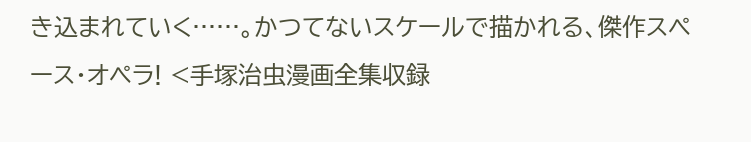き込まれていく……。かつてないスケールで描かれる、傑作スペース・オペラ! <手塚治虫漫画全集収録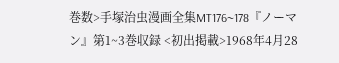巻数>手塚治虫漫画全集MT176~178『ノーマン』第1~3巻収録 <初出掲載>1968年4月28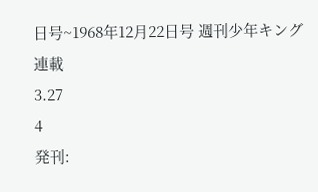日号~1968年12月22日号 週刊少年キング連載
3.27
4
発刊: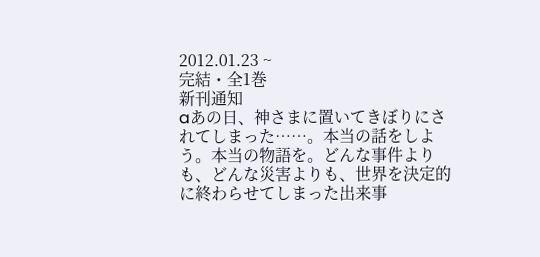2012.01.23 ~
完結・全1巻
新刊通知
aあの日、神さまに置いてきぼりにされてしまった……。本当の話をしよう。本当の物語を。どんな事件よりも、どんな災害よりも、世界を決定的に終わらせてしまった出来事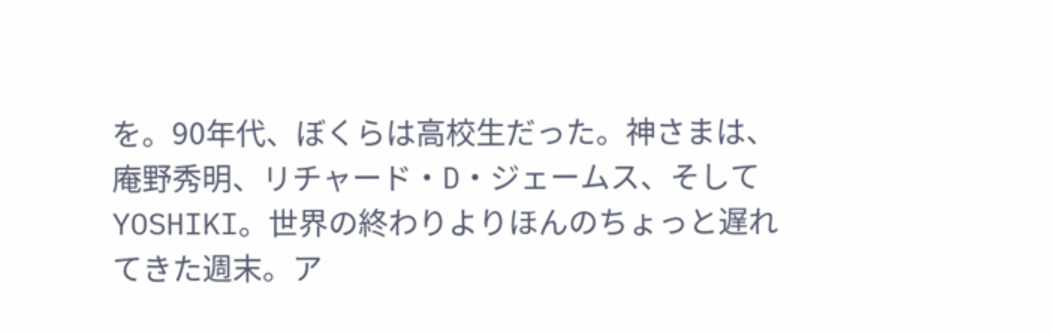を。90年代、ぼくらは高校生だった。神さまは、庵野秀明、リチャード・D・ジェームス、そしてYOSHIKI。世界の終わりよりほんのちょっと遅れてきた週末。ア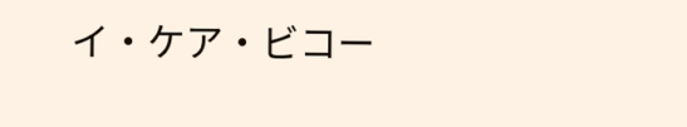イ・ケア・ビコー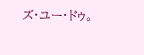ズ・ユー・ドゥ。